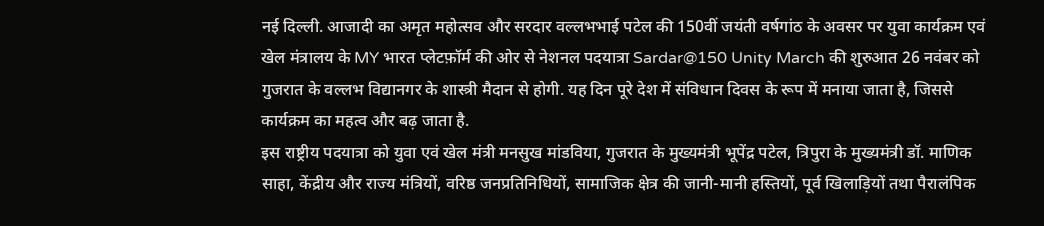नई दिल्ली. आजादी का अमृत महोत्सव और सरदार वल्लभभाई पटेल की 150वीं जयंती वर्षगांठ के अवसर पर युवा कार्यक्रम एवं खेल मंत्रालय के MY भारत प्लेटफ़ॉर्म की ओर से नेशनल पदयात्रा Sardar@150 Unity March की शुरुआत 26 नवंबर को गुजरात के वल्लभ विद्यानगर के शास्त्री मैदान से होगी. यह दिन पूरे देश में संविधान दिवस के रूप में मनाया जाता है, जिससे कार्यक्रम का महत्व और बढ़ जाता है.
इस राष्ट्रीय पदयात्रा को युवा एवं खेल मंत्री मनसुख मांडविया, गुजरात के मुख्यमंत्री भूपेंद्र पटेल, त्रिपुरा के मुख्यमंत्री डॉ. माणिक साहा, केंद्रीय और राज्य मंत्रियों, वरिष्ठ जनप्रतिनिधियों, सामाजिक क्षेत्र की जानी-मानी हस्तियों, पूर्व खिलाड़ियों तथा पैरालंपिक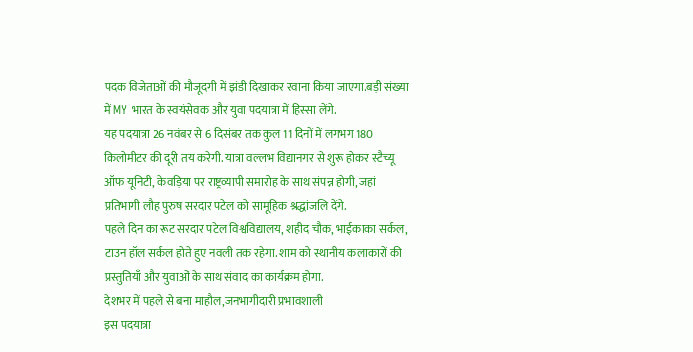पदक विजेताओं की मौजूदगी में झंडी दिखाकर रवाना किया जाएगा.बड़ी संख्या में MY भारत के स्वयंसेवक और युवा पदयात्रा में हिस्सा लेंगे.
यह पदयात्रा 26 नवंबर से 6 दिसंबर तक कुल 11 दिनों में लगभग 180 किलोमीटर की दूरी तय करेगी. यात्रा वल्लभ विद्यानगर से शुरू होकर स्टैच्यू ऑफ यूनिटी, केवड़िया पर राष्ट्रव्यापी समारोह के साथ संपन्न होगी, जहां प्रतिभागी लौह पुरुष सरदार पटेल को सामूहिक श्रद्धांजलि देंगे.
पहले दिन का रूट सरदार पटेल विश्वविद्यालय, शहीद चौक, भाईकाका सर्कल, टाउन हॉल सर्कल होते हुए नवली तक रहेगा. शाम को स्थानीय कलाकारों की प्रस्तुतियाँ और युवाओं के साथ संवाद का कार्यक्रम होगा.
देशभर में पहले से बना माहौल,जनभागीदारी प्रभावशाली
इस पदयात्रा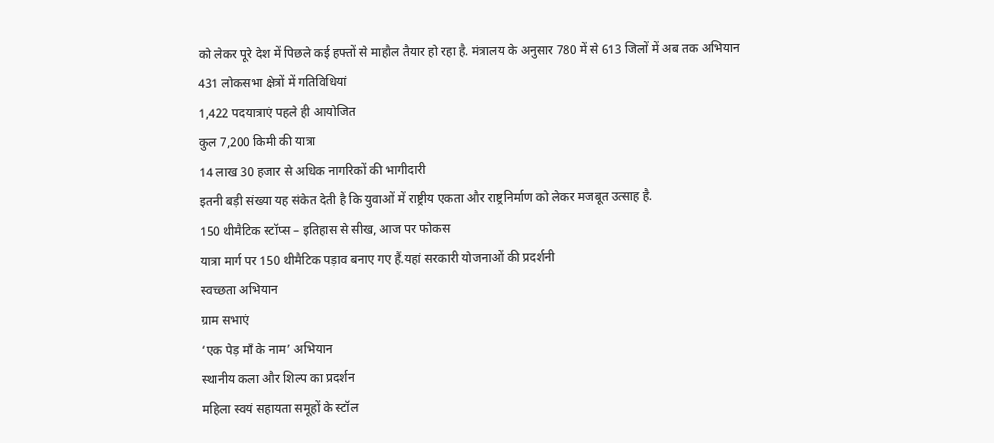को लेकर पूरे देश में पिछले कई हफ्तों से माहौल तैयार हो रहा है. मंत्रालय के अनुसार 780 में से 613 जिलों में अब तक अभियान
431 लोकसभा क्षेत्रों में गतिविधियां
1,422 पदयात्राएं पहले ही आयोजित
कुल 7,200 किमी की यात्रा
14 लाख 30 हजार से अधिक नागरिकों की भागीदारी
इतनी बड़ी संख्या यह संकेत देती है कि युवाओं में राष्ट्रीय एकता और राष्ट्रनिर्माण को लेकर मजबूत उत्साह है.
150 थीमैटिक स्टॉप्स – इतिहास से सीख, आज पर फोकस
यात्रा मार्ग पर 150 थीमैटिक पड़ाव बनाए गए हैं.यहां सरकारी योजनाओं की प्रदर्शनी
स्वच्छता अभियान
ग्राम सभाएं
‘एक पेड़ माँ के नाम’ अभियान
स्थानीय कला और शिल्प का प्रदर्शन
महिला स्वयं सहायता समूहों के स्टॉल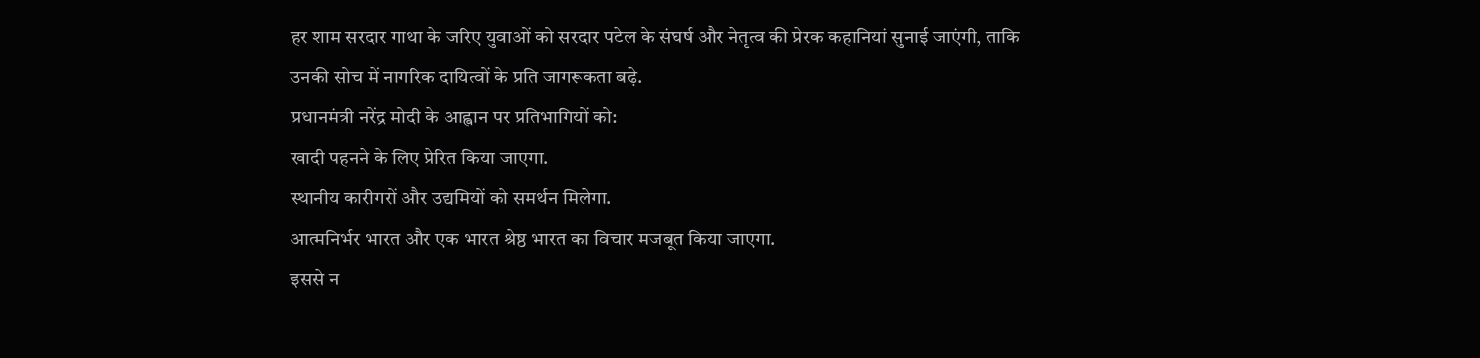हर शाम सरदार गाथा के जरिए युवाओं को सरदार पटेल के संघर्ष और नेतृत्व की प्रेरक कहानियां सुनाई जाएंगी, ताकि उनकी सोच में नागरिक दायित्वों के प्रति जागरूकता बढ़े.
प्रधानमंत्री नरेंद्र मोदी के आह्वान पर प्रतिभागियों को:
खादी पहनने के लिए प्रेरित किया जाएगा.
स्थानीय कारीगरों और उद्यमियों को समर्थन मिलेगा.
आत्मनिर्भर भारत और एक भारत श्रेष्ठ भारत का विचार मजबूत किया जाएगा.
इससे न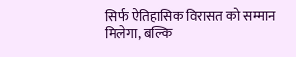सिर्फ ऐतिहासिक विरासत को सम्मान मिलेगा, बल्कि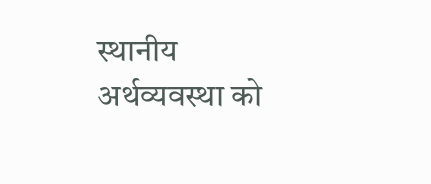स्थानीय अर्थव्यवस्था को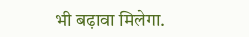भी बढ़ावा मिलेगा.